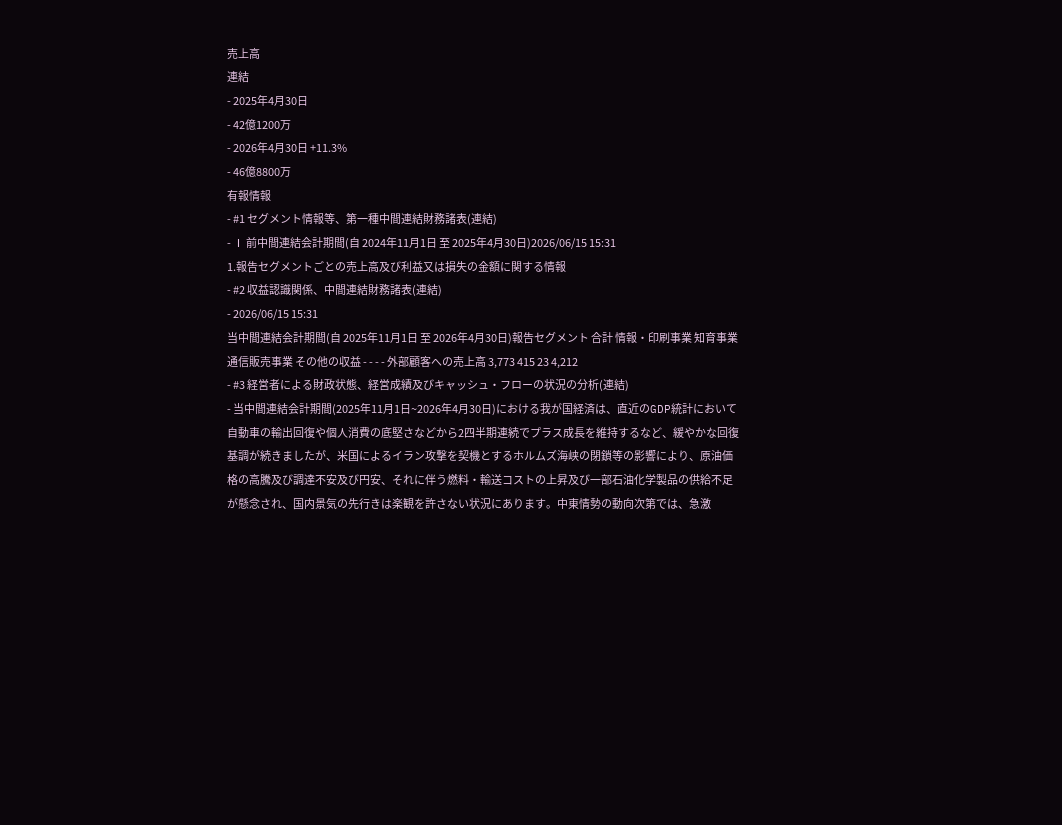売上高
連結
- 2025年4月30日
- 42億1200万
- 2026年4月30日 +11.3%
- 46億8800万
有報情報
- #1 セグメント情報等、第一種中間連結財務諸表(連結)
- Ⅰ 前中間連結会計期間(自 2024年11月1日 至 2025年4月30日)2026/06/15 15:31
1.報告セグメントごとの売上高及び利益又は損失の金額に関する情報
- #2 収益認識関係、中間連結財務諸表(連結)
- 2026/06/15 15:31
当中間連結会計期間(自 2025年11月1日 至 2026年4月30日)報告セグメント 合計 情報・印刷事業 知育事業 通信販売事業 その他の収益 - - - - 外部顧客への売上高 3,773 415 23 4,212
- #3 経営者による財政状態、経営成績及びキャッシュ・フローの状況の分析(連結)
- 当中間連結会計期間(2025年11月1日~2026年4月30日)における我が国経済は、直近のGDP統計において自動車の輸出回復や個人消費の底堅さなどから2四半期連続でプラス成長を維持するなど、緩やかな回復基調が続きましたが、米国によるイラン攻撃を契機とするホルムズ海峡の閉鎖等の影響により、原油価格の高騰及び調達不安及び円安、それに伴う燃料・輸送コストの上昇及び一部石油化学製品の供給不足が懸念され、国内景気の先行きは楽観を許さない状況にあります。中東情勢の動向次第では、急激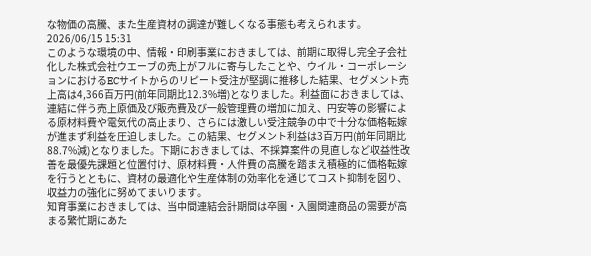な物価の高騰、また生産資材の調達が難しくなる事態も考えられます。2026/06/15 15:31
このような環境の中、情報・印刷事業におきましては、前期に取得し完全子会社化した株式会社ウエーブの売上がフルに寄与したことや、ウイル・コーポレーションにおけるECサイトからのリピート受注が堅調に推移した結果、セグメント売上高は4,366百万円(前年同期比12.3%増)となりました。利益面におきましては、連結に伴う売上原価及び販売費及び一般管理費の増加に加え、円安等の影響による原材料費や電気代の高止まり、さらには激しい受注競争の中で十分な価格転嫁が進まず利益を圧迫しました。この結果、セグメント利益は3百万円(前年同期比88.7%減)となりました。下期におきましては、不採算案件の見直しなど収益性改善を最優先課題と位置付け、原材料費・人件費の高騰を踏まえ積極的に価格転嫁を行うとともに、資材の最適化や生産体制の効率化を通じてコスト抑制を図り、収益力の強化に努めてまいります。
知育事業におきましては、当中間連結会計期間は卒園・入園関連商品の需要が高まる繁忙期にあた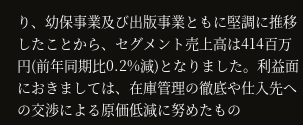り、幼保事業及び出版事業ともに堅調に推移したことから、セグメント売上高は414百万円(前年同期比0.2%減)となりました。利益面におきましては、在庫管理の徹底や仕入先への交渉による原価低減に努めたもの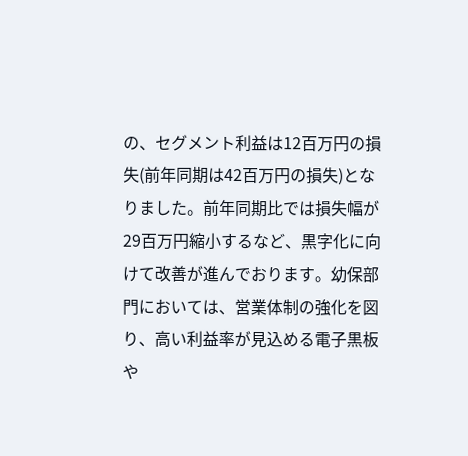の、セグメント利益は12百万円の損失(前年同期は42百万円の損失)となりました。前年同期比では損失幅が29百万円縮小するなど、黒字化に向けて改善が進んでおります。幼保部門においては、営業体制の強化を図り、高い利益率が見込める電子黒板や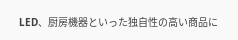LED、厨房機器といった独自性の高い商品に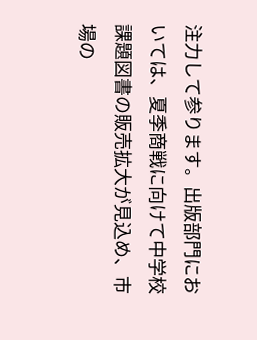注力して参ります。出版部門においては、夏季商戦に向けて中学校課題図書の販売拡大が見込め、市場の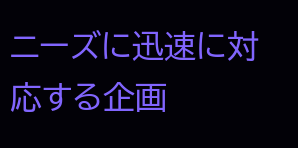ニーズに迅速に対応する企画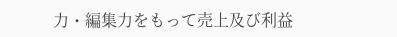力・編集力をもって売上及び利益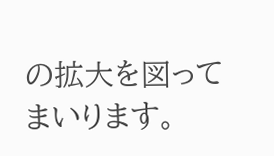の拡大を図ってまいります。